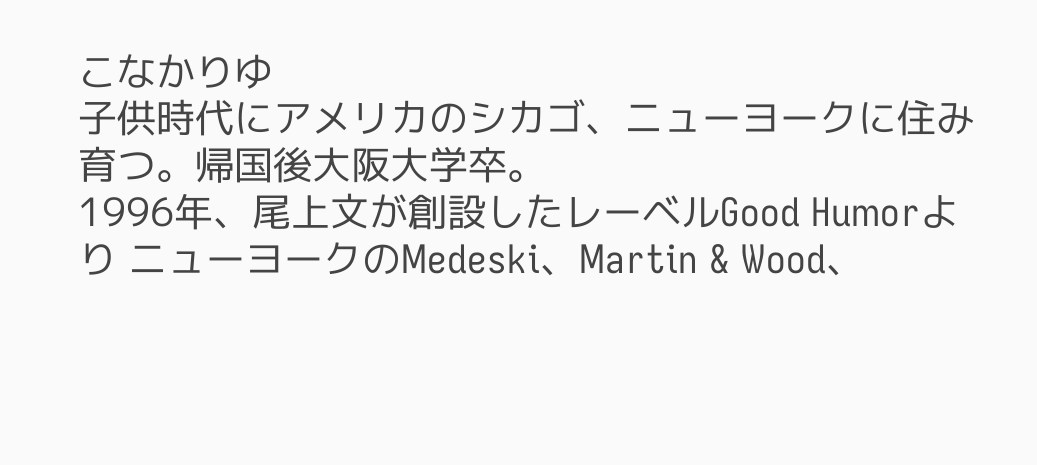こなかりゆ
子供時代にアメリカのシカゴ、ニューヨークに住み育つ。帰国後大阪大学卒。
1996年、尾上文が創設したレーベルGood Humorより ニューヨークのMedeski、Martin & Wood、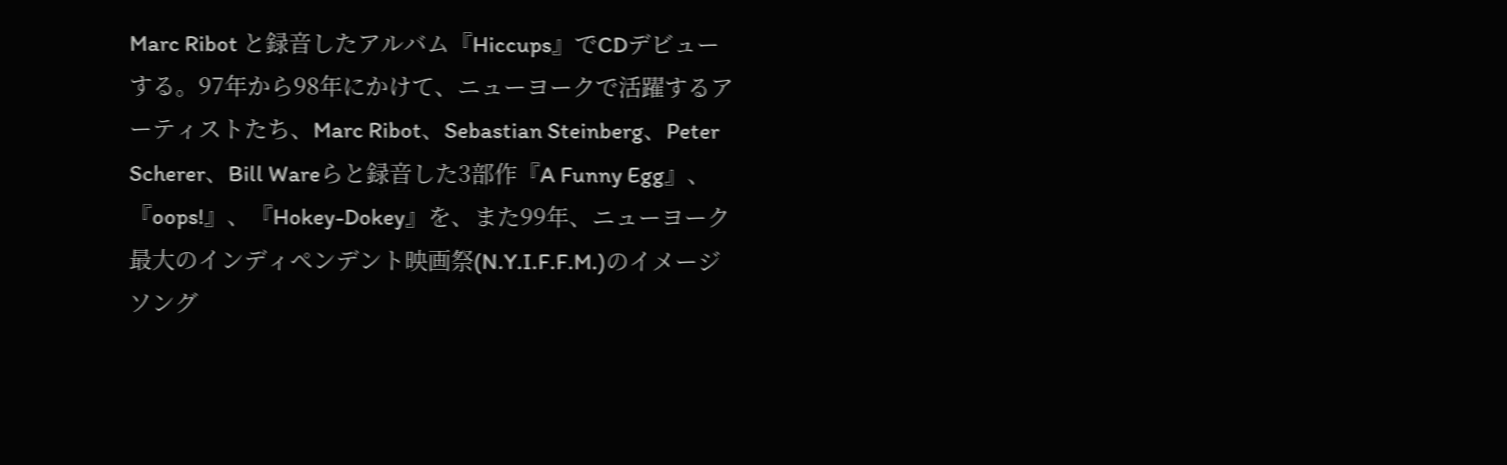Marc Ribot と録音したアルバム『Hiccups』でCDデビューする。97年から98年にかけて、ニューヨークで活躍するアーティストたち、Marc Ribot、Sebastian Steinberg、Peter Scherer、Bill Wareらと録音した3部作『A Funny Egg』、『oops!』、『Hokey-Dokey』を、また99年、ニューヨーク最大のインディペンデント映画祭(N.Y.I.F.F.M.)のイメージソング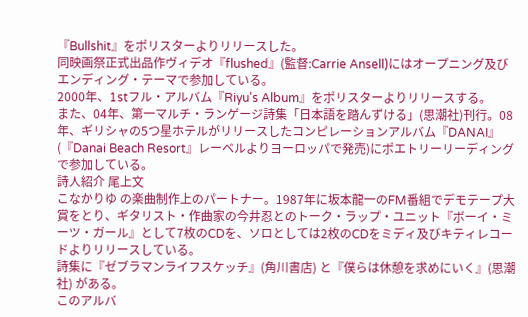『Bullshit』をポリスターよりリリースした。
同映画祭正式出品作ヴィデオ『flushed』(監督:Carrie Ansell)にはオープニング及びエンディング・テーマで参加している。
2000年、1stフル・アルバム『Riyu's Album』をポリスターよりリリースする。
また、04年、第一マルチ・ランゲージ詩集「日本語を踏んずける」(思潮社)刊行。08年、ギリシャの5つ星ホテルがリリースしたコンピレーションアルバム『DANAI』(『Danai Beach Resort』レーベルよりヨーロッパで発売)にポエトリーリーディングで参加している。
詩人紹介 尾上文
こなかりゆ の楽曲制作上のパートナー。1987年に坂本龍一のFM番組でデモテープ大賞をとり、ギタリスト・作曲家の今井忍とのトーク・ラップ・ユニット『ボーイ・ミーツ・ガール』として7枚のCDを、ソロとしては2枚のCDをミディ及びキティレコードよりリリースしている。
詩集に『ゼブラマンライフスケッチ』(角川書店) と『僕らは休憩を求めにいく』(思潮社) がある。
このアルバ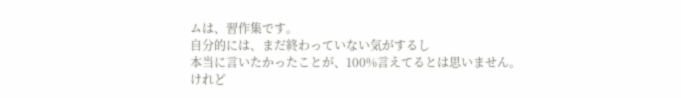ムは、習作集です。
自分的には、まだ終わっていない気がするし
本当に言いたかったことが、100%言えてるとは思いません。
けれど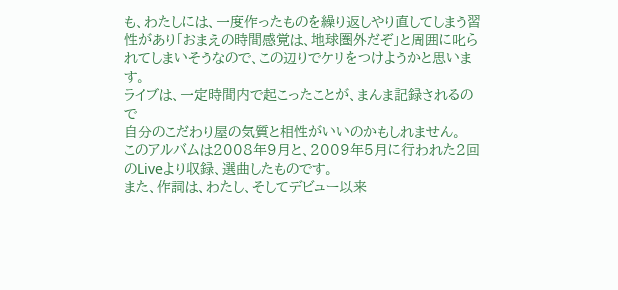も、わたしには、一度作ったものを繰り返しやり直してしまう習性があり「おまえの時間感覚は、地球圏外だぞ」と周囲に叱られてしまいそうなので、この辺りでケリをつけようかと思います。
ライブは、一定時間内で起こったことが、まんま記録されるので
自分のこだわり屋の気質と相性がいいのかもしれません。
このアルバムは2008年9月と、2009年5月に行われた2回のLiveより収録、選曲したものです。
また、作詞は、わたし、そしてデビュー以来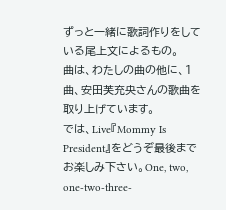ずっと一緒に歌詞作りをしている尾上文によるもの。
曲は、わたしの曲の他に、1曲、安田芙充央さんの歌曲を取り上げています。
では、Live『Mommy Is President』をどうぞ最後まで
お楽しみ下さい。One, two, one-two-three-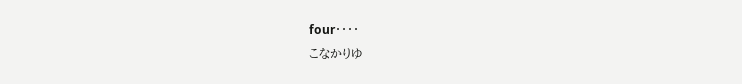four・・・・
こなかりゆ